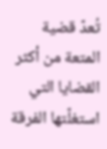تُعدّ قضية المتعة من أكثر القضايا التي استغلّتها الفرقة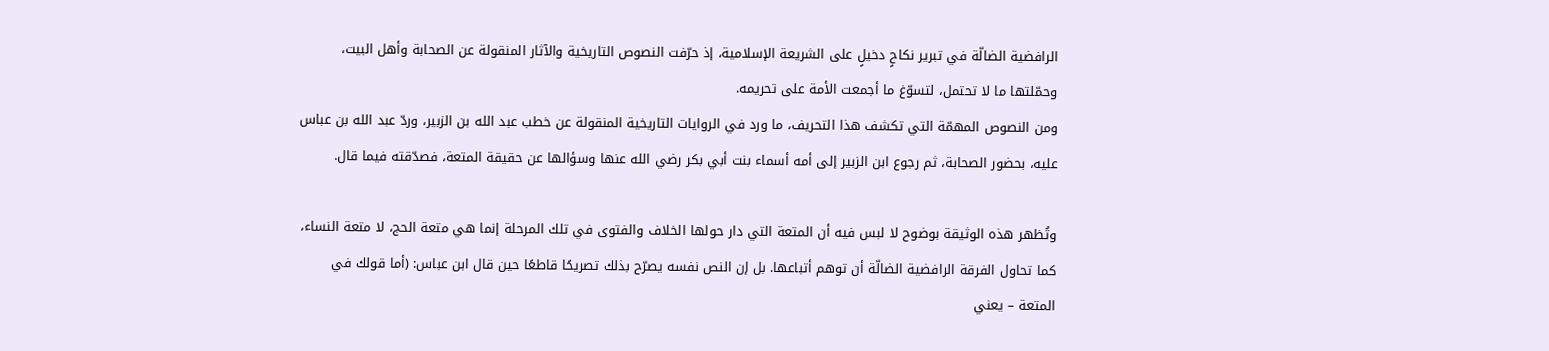الرافضية الضالّة في تبرير نكاحٍ دخيلٍ على الشريعة الإسلامية، إذ حرّفت النصوص التاريخية والآثار المنقولة عن الصحابة وأهل البيت، وحمّلتها ما لا تحتمل، لتسوّغ ما أجمعت الأمة على تحريمه.
ومن النصوص المهمّة التي تكشف هذا التحريف، ما ورد في الروايات التاريخية المنقولة عن خطب عبد الله بن الزبير، وردّ عبد الله بن عباس عليه، بحضور الصحابة، ثم رجوع ابن الزبير إلى أمه أسماء بنت أبي بكر رضي الله عنها وسؤالها عن حقيقة المتعة، فصدّقته فيما قال.

وتُظهر هذه الوثيقة بوضوح لا لبس فيه أن المتعة التي دار حولها الخلاف والفتوى في تلك المرحلة إنما هي متعة الحج، لا متعة النساء، كما تحاول الفرقة الرافضية الضالّة أن توهم أتباعها. بل إن النص نفسه يصرّح بذلك تصريحًا قاطعًا حين قال ابن عباس: (أما قولك في المتعة – يعني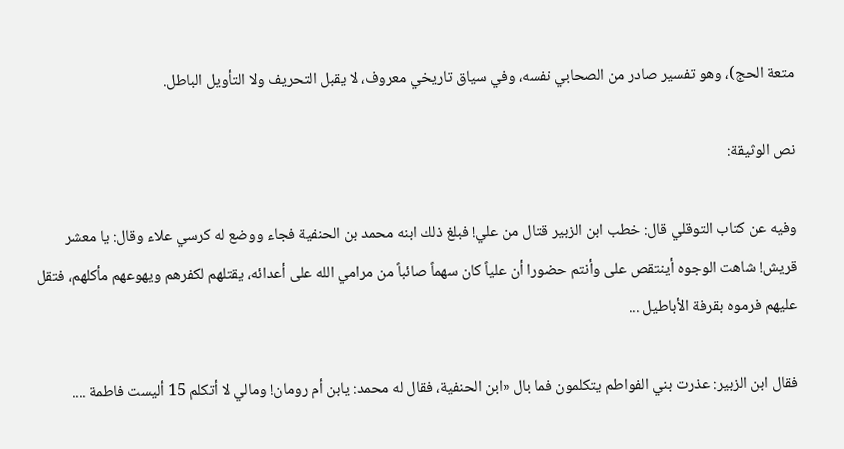متعة الحج)، وهو تفسير صادر من الصحابي نفسه، وفي سياق تاريخي معروف، لا يقبل التحريف ولا التأويل الباطل.

نص الوثيقة:

وفيه عن كتاب التوقلي قال: خطب ابن الزبير قتال من علي! فبلغ ذلك ابنه محمد بن الحنفية فجاء ووضع له كرسي علاء وقال: یا معشر قریش! شاهت الوجوه أينتقص على وأنتم حضورا أن علياً كان سهماً صائباً من مرامي الله على أعدائه، يقتلهم لكفرهم ويهوعهم مأكلهم، فتقل عليهم فرموه بقرفة الأباطيل ...

فقال ابن الزبير: عذرت بني الفواطم يتكلمون فما بال «ابن الحنفية، فقال له محمد: يابن أم رومان! ومالي لا أتكلم 15 أليست فاطمة ....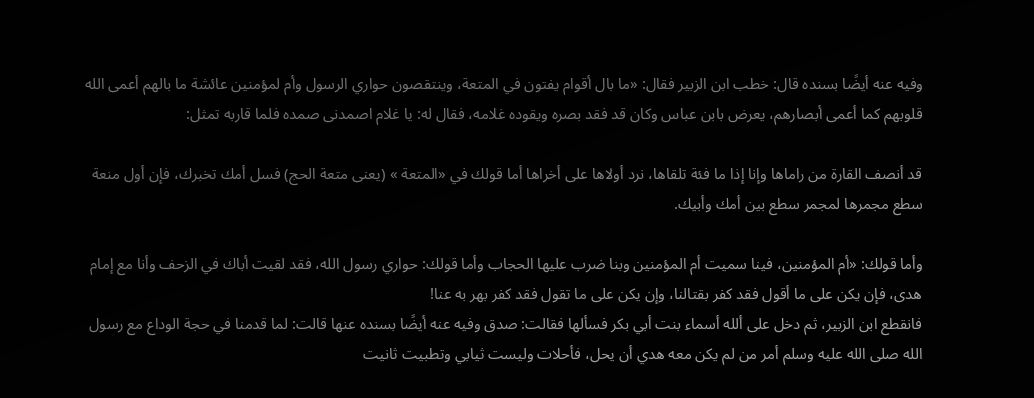وفيه عنه أيضًا بسنده قال: خطب ابن الزبير فقال: «ما بال أقوام يفتون في المتعة، وينتقصون حواري الرسول وأم لمؤمنين عائشة ما بالهم أعمى الله قلوبهم كما أعمى أبصارهم، يعرض بابن عباس وكان قد فقد بصره ويقوده غلامه، فقال له: يا غلام اصمدنی صمده فلما قاربه تمثل:

قد أنصف القارة من راماها وإنا إذا ما فئة تلقاها، نرد أولاها على أخراها أما قولك في «المتعة » (يعنى متعة الحج) فسل أمك تخبرك، فإن أول منعة سطع مجمرها لمجمر سطع بين أمك وأبيك.

وأما قولك: «أم المؤمنين، فينا سميت أم المؤمنين وبنا ضرب عليها الحجاب وأما قولك: حواري رسول الله، فقد لقيت أباك في الزحف وأنا مع إمام هدى، فإن يكن على ما أقول فقد كفر بقتالنا، وإن يكن على ما تقول فقد كفر بهر به عنا!
فانقطع ابن الزبير، ثم دخل على ألله أسماء بنت أبي بكر فسألها فقالت: صدق وفيه عنه أيضًا بسنده عنها قالت: لما قدمنا في حجة الوداع مع رسول الله صلى الله عليه وسلم أمر من لم يكن معه هدي أن يحل، فأحلات وليست ثيابي وتطبيت ثانیت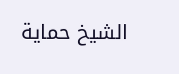الشيخ حماية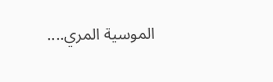الموسية المري....